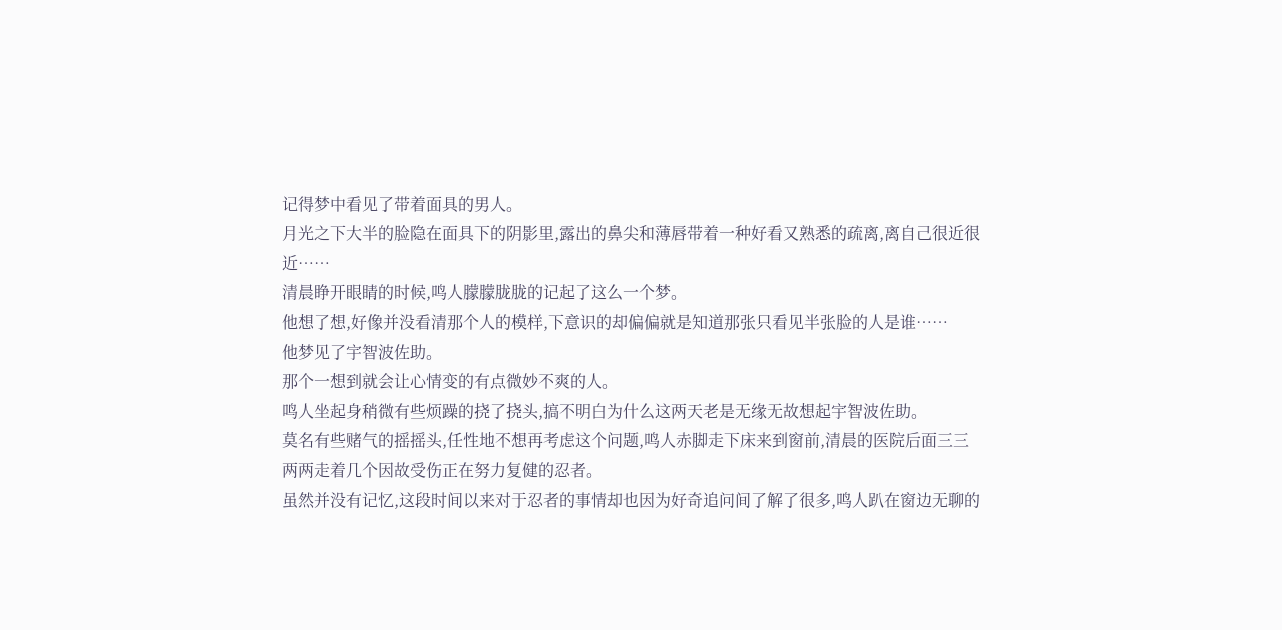记得梦中看见了带着面具的男人。
月光之下大半的脸隐在面具下的阴影里,露出的鼻尖和薄唇带着一种好看又熟悉的疏离,离自己很近很近……
清晨睁开眼睛的时候,鸣人朦朦胧胧的记起了这么一个梦。
他想了想,好像并没看清那个人的模样,下意识的却偏偏就是知道那张只看见半张脸的人是谁……
他梦见了宇智波佐助。
那个一想到就会让心情变的有点微妙不爽的人。
鸣人坐起身稍微有些烦躁的挠了挠头,搞不明白为什么这两天老是无缘无故想起宇智波佐助。
莫名有些赌气的摇摇头,任性地不想再考虑这个问题,鸣人赤脚走下床来到窗前,清晨的医院后面三三两两走着几个因故受伤正在努力复健的忍者。
虽然并没有记忆,这段时间以来对于忍者的事情却也因为好奇追问间了解了很多,鸣人趴在窗边无聊的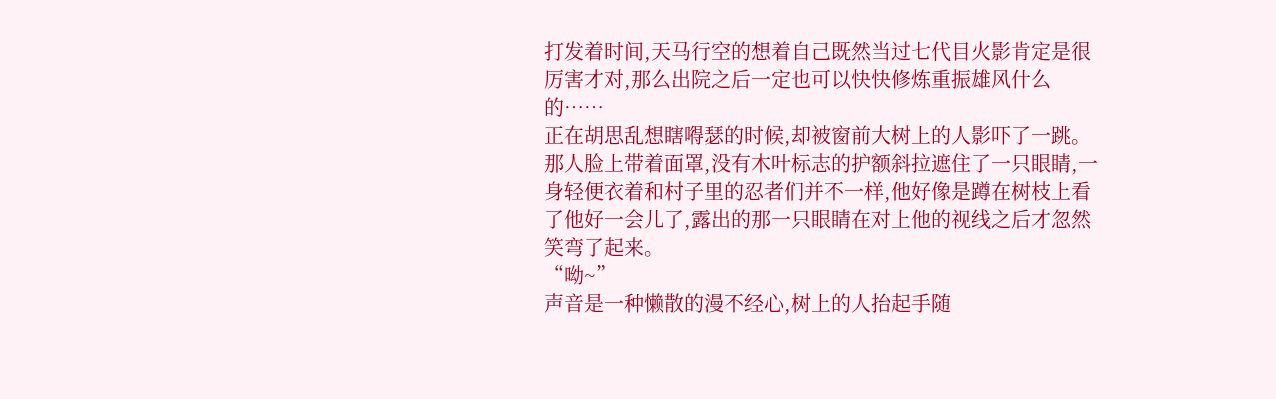打发着时间,天马行空的想着自己既然当过七代目火影肯定是很厉害才对,那么出院之后一定也可以快快修炼重振雄风什么的……
正在胡思乱想瞎嘚瑟的时候,却被窗前大树上的人影吓了一跳。
那人脸上带着面罩,没有木叶标志的护额斜拉遮住了一只眼睛,一身轻便衣着和村子里的忍者们并不一样,他好像是蹲在树枝上看了他好一会儿了,露出的那一只眼睛在对上他的视线之后才忽然笑弯了起来。
“呦~”
声音是一种懒散的漫不经心,树上的人抬起手随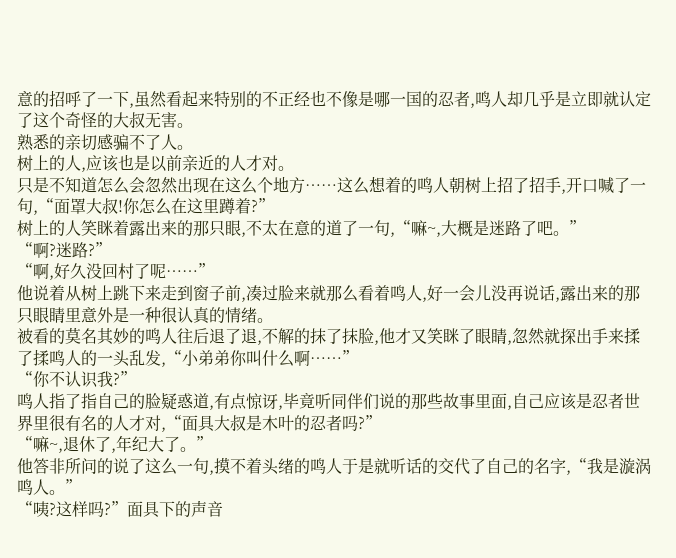意的招呼了一下,虽然看起来特别的不正经也不像是哪一国的忍者,鸣人却几乎是立即就认定了这个奇怪的大叔无害。
熟悉的亲切感骗不了人。
树上的人,应该也是以前亲近的人才对。
只是不知道怎么会忽然出现在这么个地方……这么想着的鸣人朝树上招了招手,开口喊了一句,“面罩大叔!你怎么在这里蹲着?”
树上的人笑眯着露出来的那只眼,不太在意的道了一句,“嘛~,大概是迷路了吧。”
“啊?迷路?”
“啊,好久没回村了呢……”
他说着从树上跳下来走到窗子前,凑过脸来就那么看着鸣人,好一会儿没再说话,露出来的那只眼睛里意外是一种很认真的情绪。
被看的莫名其妙的鸣人往后退了退,不解的抹了抹脸,他才又笑眯了眼睛,忽然就探出手来揉了揉鸣人的一头乱发,“小弟弟你叫什么啊……”
“你不认识我?”
鸣人指了指自己的脸疑惑道,有点惊讶,毕竟听同伴们说的那些故事里面,自己应该是忍者世界里很有名的人才对,“面具大叔是木叶的忍者吗?”
“嘛~,退休了,年纪大了。”
他答非所问的说了这么一句,摸不着头绪的鸣人于是就听话的交代了自己的名字,“我是漩涡鸣人。”
“咦?这样吗?”面具下的声音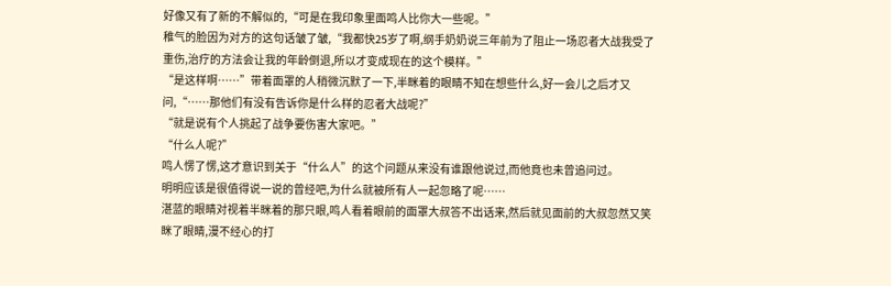好像又有了新的不解似的,“可是在我印象里面鸣人比你大一些呢。”
稚气的脸因为对方的这句话皱了皱,“我都快25岁了啊,纲手奶奶说三年前为了阻止一场忍者大战我受了重伤,治疗的方法会让我的年龄倒退,所以才变成现在的这个模样。”
“是这样啊……”带着面罩的人稍微沉默了一下,半眯着的眼睛不知在想些什么,好一会儿之后才又问,“……那他们有没有告诉你是什么样的忍者大战呢?”
“就是说有个人挑起了战争要伤害大家吧。”
“什么人呢?”
鸣人愣了愣,这才意识到关于“什么人”的这个问题从来没有谁跟他说过,而他竟也未曾追问过。
明明应该是很值得说一说的曾经吧,为什么就被所有人一起忽略了呢……
湛蓝的眼睛对视着半眯着的那只眼,鸣人看着眼前的面罩大叔答不出话来,然后就见面前的大叔忽然又笑眯了眼睛,漫不经心的打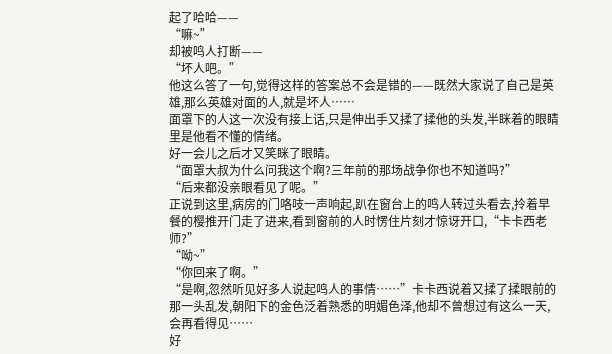起了哈哈——
“嘛~”
却被鸣人打断——
“坏人吧。”
他这么答了一句,觉得这样的答案总不会是错的——既然大家说了自己是英雄,那么英雄对面的人,就是坏人……
面罩下的人这一次没有接上话,只是伸出手又揉了揉他的头发,半眯着的眼睛里是他看不懂的情绪。
好一会儿之后才又笑眯了眼睛。
“面罩大叔为什么问我这个啊?三年前的那场战争你也不知道吗?”
“后来都没亲眼看见了呢。”
正说到这里,病房的门咯吱一声响起,趴在窗台上的鸣人转过头看去,拎着早餐的樱推开门走了进来,看到窗前的人时愣住片刻才惊讶开口,“卡卡西老师?”
“呦~”
“你回来了啊。”
“是啊,忽然听见好多人说起鸣人的事情……”卡卡西说着又揉了揉眼前的那一头乱发,朝阳下的金色泛着熟悉的明媚色泽,他却不曾想过有这么一天,会再看得见……
好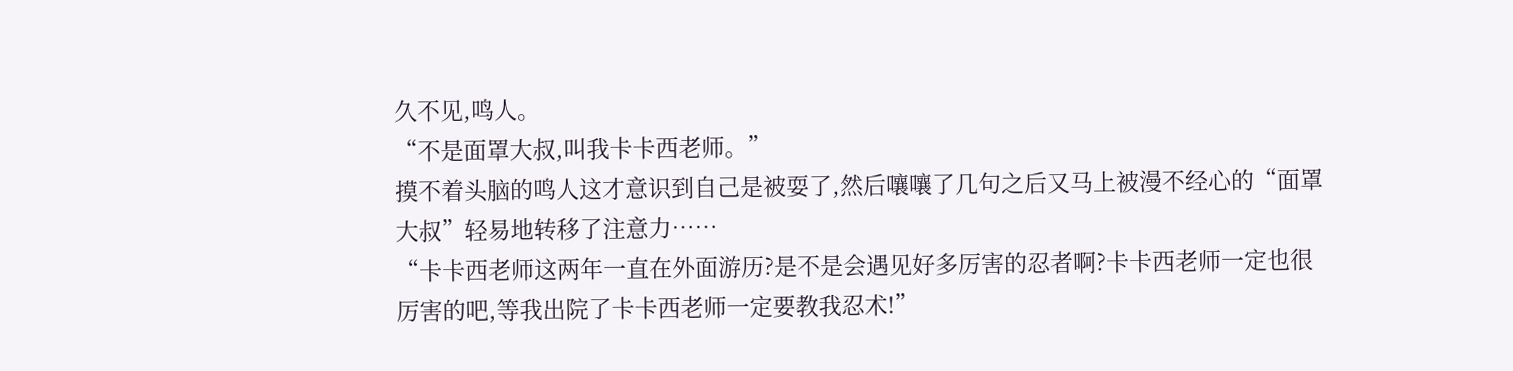久不见,鸣人。
“不是面罩大叔,叫我卡卡西老师。”
摸不着头脑的鸣人这才意识到自己是被耍了,然后嚷嚷了几句之后又马上被漫不经心的“面罩大叔”轻易地转移了注意力……
“卡卡西老师这两年一直在外面游历?是不是会遇见好多厉害的忍者啊?卡卡西老师一定也很厉害的吧,等我出院了卡卡西老师一定要教我忍术!”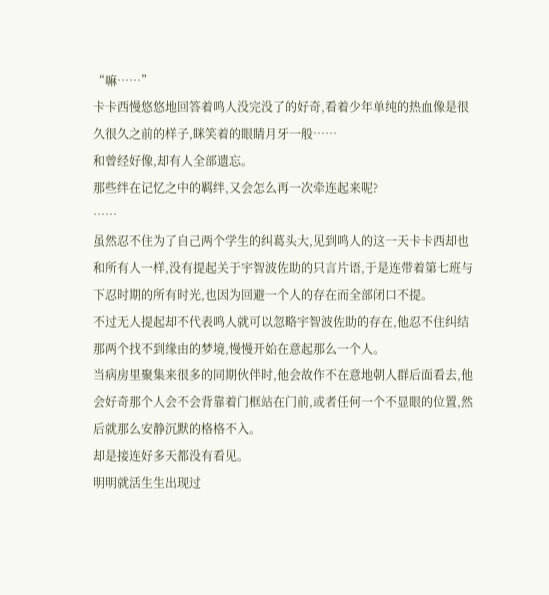“嘛……”
卡卡西慢悠悠地回答着鸣人没完没了的好奇,看着少年单纯的热血像是很久很久之前的样子,眯笑着的眼睛月牙一般……
和曾经好像,却有人全部遗忘。
那些绊在记忆之中的羁绊,又会怎么再一次牵连起来呢?
……
虽然忍不住为了自己两个学生的纠葛头大,见到鸣人的这一天卡卡西却也和所有人一样,没有提起关于宇智波佐助的只言片语,于是连带着第七班与下忍时期的所有时光,也因为回避一个人的存在而全部闭口不提。
不过无人提起却不代表鸣人就可以忽略宇智波佐助的存在,他忍不住纠结那两个找不到缘由的梦境,慢慢开始在意起那么一个人。
当病房里聚集来很多的同期伙伴时,他会故作不在意地朝人群后面看去,他会好奇那个人会不会背靠着门框站在门前,或者任何一个不显眼的位置,然后就那么安静沉默的格格不入。
却是接连好多天都没有看见。
明明就活生生出现过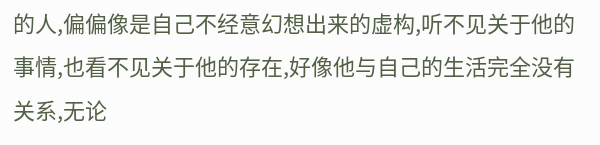的人,偏偏像是自己不经意幻想出来的虚构,听不见关于他的事情,也看不见关于他的存在,好像他与自己的生活完全没有关系,无论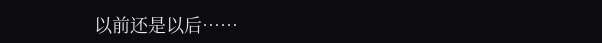以前还是以后……